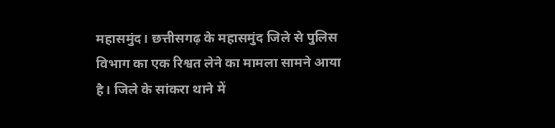महासमुंद। छत्तीसगढ़ के महासमुंद जिले से पुलिस विभाग का एक रिश्वत लेने का मामला सामने आया है। जिले के सांकरा थाने में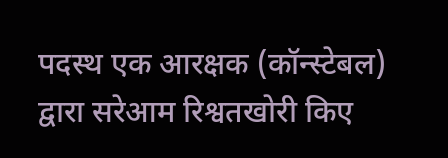पदस्थ एक आरक्षक (कॉन्स्टेबल) द्वारा सरेआम रिश्वतखोरी किए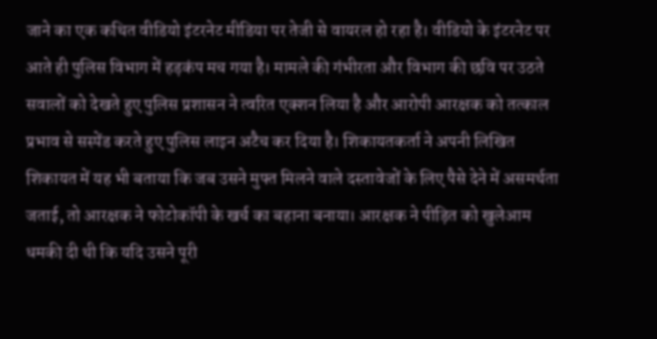जाने का एक कथित वीडियो इंटरनेट मीडिया पर तेजी से वायरल हो रहा है। वीडियो के इंटरनेट पर आते ही पुलिस विभाग में हड़कंप मच गया है। मामले की गंभीरता और विभाग की छवि पर उठते सवालों को देखते हुए पुलिस प्रशासन ने त्वरित एक्शन लिया है और आरोपी आरक्षक को तत्काल प्रभाव से सस्पेंड करते हुए पुलिस लाइन अटैच कर दिया है। शिकायतकर्ता ने अपनी लिखित शिकायत में यह भी बताया कि जब उसने मुफ्त मिलने वाले दस्तावेजों के लिए पैसे देने में असमर्थता जताई, तो आरक्षक ने फोटोकॉपी के खर्च का बहाना बनाया। आरक्षक ने पीड़ित को खुलेआम धमकी दी थी कि यदि उसने पूरी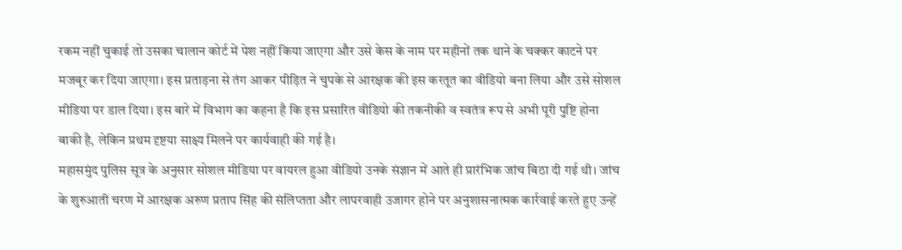रकम नहीं चुकाई तो उसका चालान कोर्ट में पेश नहीं किया जाएगा और उसे केस के नाम पर महीनों तक थाने के चक्कर काटने पर मजबूर कर दिया जाएगा। इस प्रताड़ना से तंग आकर पीड़ित ने चुपके से आरक्षक की इस करतूत का वीडियो बना लिया और उसे सोशल मीडिया पर डाल दिया। इस बारे में विभाग का कहना है कि इस प्रसारित वीडियो की तकनीकी व स्वतंत्र रूप से अभी पूरी पुष्टि होना बाकी है, लेकिन प्रथम दृष्टया साक्ष्य मिलने पर कार्यवाही की गई है।
महासमुंद पुलिस सूत्र के अनुसार सोशल मीडिया पर वायरल हुआ वीडियो उनके संज्ञान में आते ही प्रारंभिक जांच बिठा दी गई थी। जांच के शुरुआती चरण में आरक्षक अरुण प्रताप सिंह की संलिप्तता और लापरवाही उजागर होने पर अनुशासनात्मक कार्रवाई करते हुए उन्हें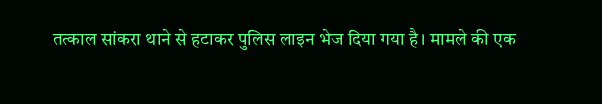तत्काल सांकरा थाने से हटाकर पुलिस लाइन भेज दिया गया है। मामले की एक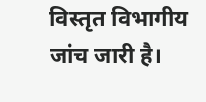विस्तृत विभागीय जांच जारी है।